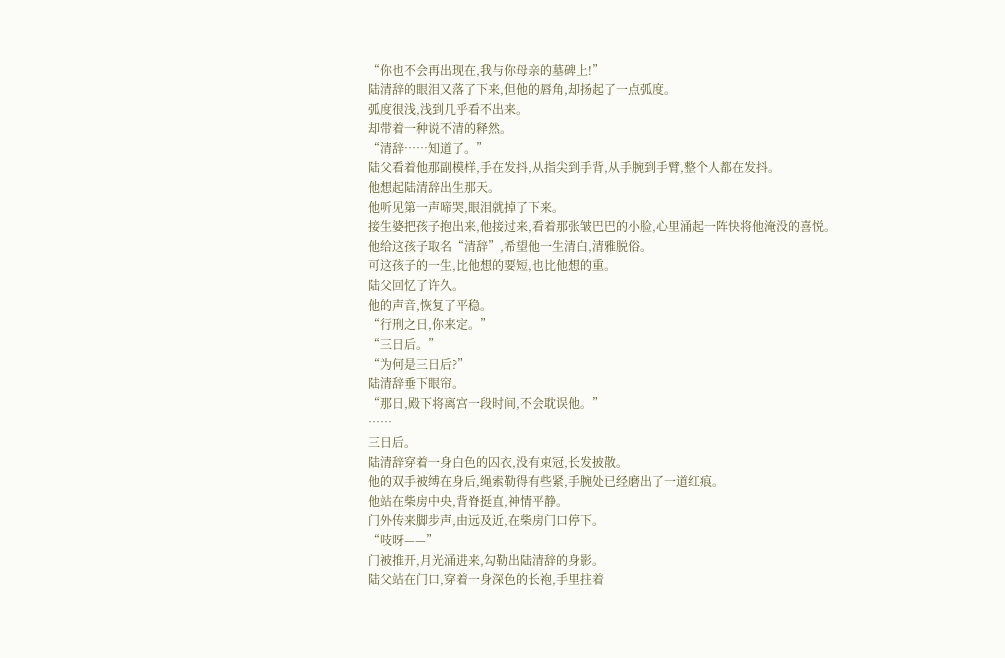“你也不会再出现在,我与你母亲的墓碑上!”
陆清辞的眼泪又落了下来,但他的唇角,却扬起了一点弧度。
弧度很浅,浅到几乎看不出来。
却带着一种说不清的释然。
“清辞……知道了。”
陆父看着他那副模样,手在发抖,从指尖到手背,从手腕到手臂,整个人都在发抖。
他想起陆清辞出生那天。
他听见第一声啼哭,眼泪就掉了下来。
接生婆把孩子抱出来,他接过来,看着那张皱巴巴的小脸,心里涌起一阵快将他淹没的喜悦。
他给这孩子取名“清辞”,希望他一生清白,清雅脱俗。
可这孩子的一生,比他想的要短,也比他想的重。
陆父回忆了许久。
他的声音,恢复了平稳。
“行刑之日,你来定。”
“三日后。”
“为何是三日后?”
陆清辞垂下眼帘。
“那日,殿下将离宫一段时间,不会耽误他。”
……
三日后。
陆清辞穿着一身白色的囚衣,没有束冠,长发披散。
他的双手被缚在身后,绳索勒得有些紧,手腕处已经磨出了一道红痕。
他站在柴房中央,背脊挺直,神情平静。
门外传来脚步声,由远及近,在柴房门口停下。
“吱呀——”
门被推开,月光涌进来,勾勒出陆清辞的身影。
陆父站在门口,穿着一身深色的长袍,手里拄着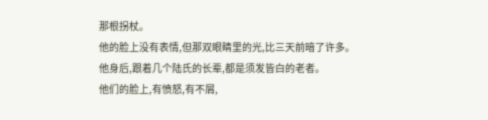那根拐杖。
他的脸上没有表情,但那双眼睛里的光,比三天前暗了许多。
他身后,跟着几个陆氏的长辈,都是须发皆白的老者。
他们的脸上,有愤怒,有不屑,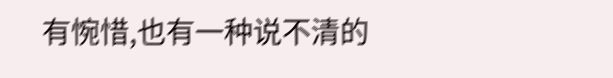有惋惜,也有一种说不清的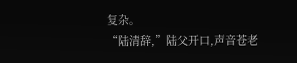复杂。
“陆清辞,”陆父开口,声音苍老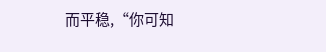而平稳,“你可知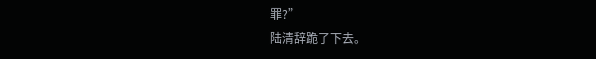罪?”
陆清辞跪了下去。